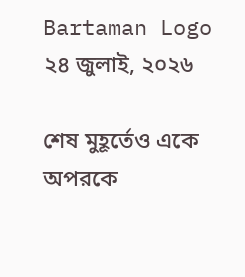Bartaman Logo
২৪ জুলাই, ২০২৬

শেষ মুহূর্তেও একে অপরকে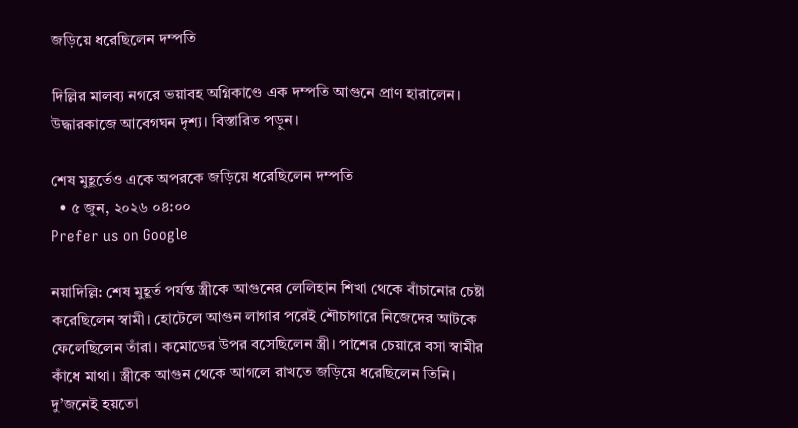জড়িয়ে ধরেছিলেন দম্পতি

দিল্লির মালব্য নগরে ভয়াবহ অগ্নিকাণ্ডে এক দম্পতি আগুনে প্রাণ হারালেন। উদ্ধারকাজে আবেগঘন দৃশ্য। বিস্তারিত পড়ুন।

শেষ মুহূর্তেও একে অপরকে জড়িয়ে ধরেছিলেন দম্পতি
  • ৫ জুন, ২০২৬ ০৪:০০
Prefer us on Google

নয়াদিল্লি: শেষ মুহূর্ত পর্যন্ত স্ত্রীকে আগুনের লেলিহান শিখা থেকে বাঁচানোর চেষ্টা করেছিলেন স্বামী। হোটেলে আগুন লাগার পরেই শৌচাগারে নিজেদের আটকে ফেলেছিলেন তাঁরা। কমোডের উপর বসেছিলেন স্ত্রী। পাশের চেয়ারে বসা স্বামীর কাঁধে মাথা। স্ত্রীকে আগুন থেকে আগলে রাখতে জড়িয়ে ধরেছিলেন তিনি। দু’জনেই হয়তো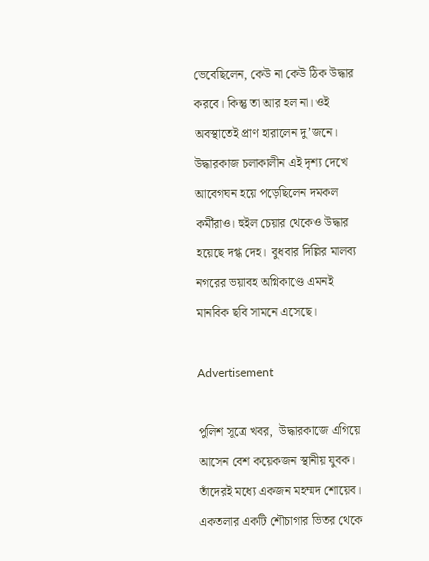ভেবেছিলেন, কেউ না কেউ ঠিক উদ্ধার করবে। কিন্তু তা আর হল না। ওই অবস্থাতেই প্রাণ হারালেন দু’জনে। উদ্ধারকাজ চলাকালীন এই দৃশ্য দেখে আবেগঘন হয়ে পড়েছিলেন দমকল কর্মীরাও। হুইল চেয়ার থেকেও উদ্ধার হয়েছে দগ্ধ দেহ।  বুধবার দিল্লির মালব্য নগরের ভয়াবহ অগ্নিকাণ্ডে এমনই মানবিক ছবি সামনে এসেছে।

Advertisement

পুলিশ সূত্রে খবর,  উদ্ধারকাজে এগিয়ে আসেন বেশ কয়েকজন স্থানীয় যুবক। তাঁদেরই মধ্যে একজন মহম্মদ শোয়েব। একতলার একটি শৌচাগার ভিতর থেকে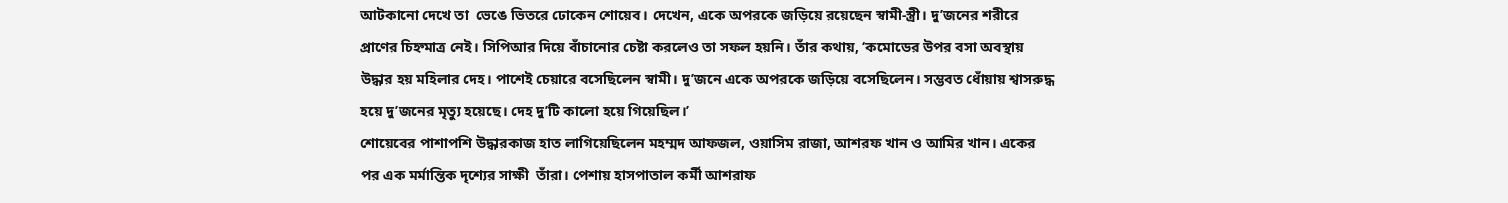আটকানো দেখে তা  ভেঙে ভিতরে ঢোকেন শোয়েব। দেখেন, একে অপরকে জড়িয়ে রয়েছেন স্বামী-স্ত্রী। দু’জনের শরীরে প্রাণের চিহ্নমাত্র নেই। সিপিআর দিয়ে বাঁচানোর চেষ্টা করলেও তা সফল হয়নি। তাঁর কথায়, ‘কমোডের উপর বসা অবস্থায় উদ্ধার হয় মহিলার দেহ। পাশেই চেয়ারে বসেছিলেন স্বামী। দু’জনে একে অপরকে জড়িয়ে বসেছিলেন। সম্ভবত ধোঁয়ায় শ্বাসরুদ্ধ হয়ে দু’জনের মৃত্যু হয়েছে। দেহ দু’টি কালো হয়ে গিয়েছিল।’
শোয়েবের পাশাপশি উদ্ধারকাজ হাত লাগিয়েছিলেন মহম্মদ আফজল, ওয়াসিম রাজা, আশরফ খান ও আমির খান। একের পর এক মর্মান্তিক দৃশ্যের সাক্ষী  তাঁরা। পেশায় হাসপাতাল কর্মী আশরাফ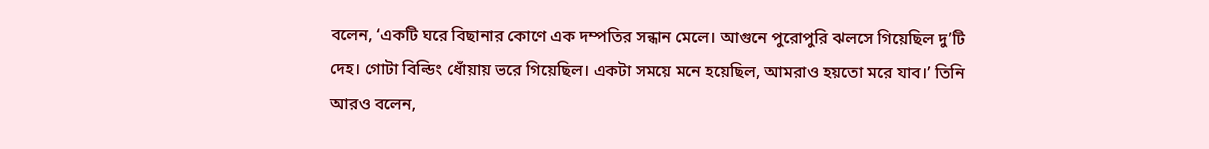বলেন, ‘একটি ঘরে বিছানার কোণে এক দম্পতির সন্ধান মেলে। আগুনে পুরোপুরি ঝলসে গিয়েছিল দু’টি দেহ। গোটা বিল্ডিং ধোঁয়ায় ভরে গিয়েছিল। একটা সময়ে মনে হয়েছিল, আমরাও হয়তো মরে যাব।’ তিনি আরও বলেন,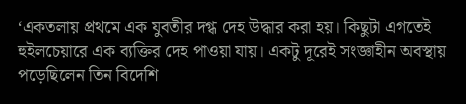‘একতলায় প্রথমে এক যুবতীর দগ্ধ দেহ উদ্ধার করা হয়। কিছুটা এগতেই হুইলচেয়ারে এক ব্যক্তির দেহ পাওয়া যায়। একটু দূরেই সংজ্ঞাহীন অবস্থায় পড়েছিলেন তিন বিদেশি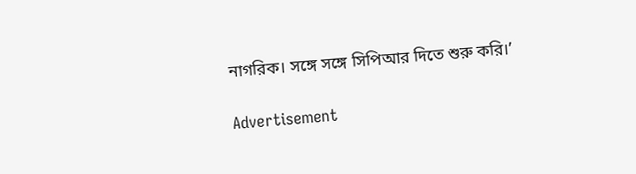নাগরিক। সঙ্গে সঙ্গে সিপিআর দিতে শুরু করি।’

Advertisement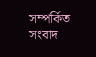সম্পর্কিত সংবাদ